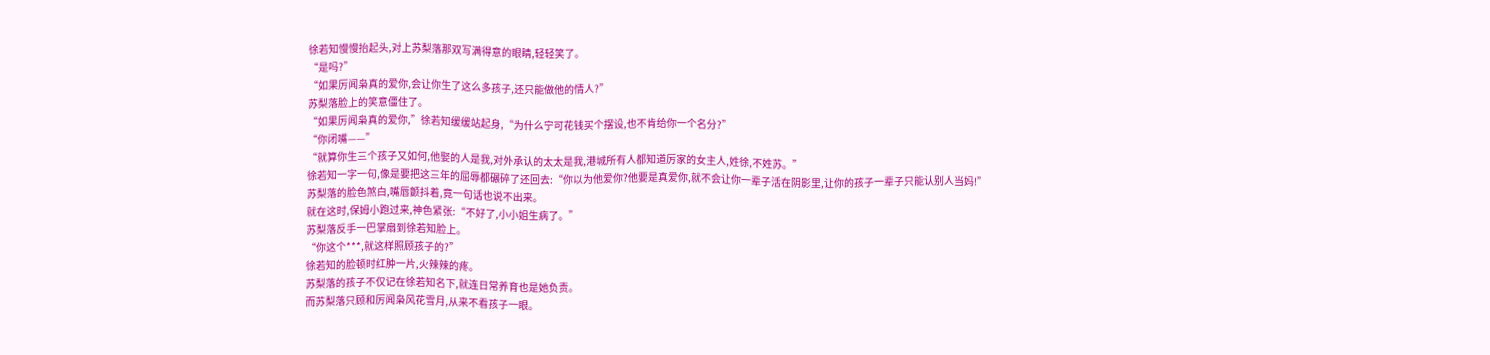徐若知慢慢抬起头,对上苏梨落那双写满得意的眼睛,轻轻笑了。
“是吗?”
“如果厉闻枭真的爱你,会让你生了这么多孩子,还只能做他的情人?”
苏梨落脸上的笑意僵住了。
“如果厉闻枭真的爱你,”徐若知缓缓站起身,“为什么宁可花钱买个摆设,也不肯给你一个名分?”
“你闭嘴——”
“就算你生三个孩子又如何,他娶的人是我,对外承认的太太是我,港城所有人都知道厉家的女主人,姓徐,不姓苏。”
徐若知一字一句,像是要把这三年的屈辱都碾碎了还回去:“你以为他爱你?他要是真爱你,就不会让你一辈子活在阴影里,让你的孩子一辈子只能认别人当妈!”
苏梨落的脸色煞白,嘴唇颤抖着,竟一句话也说不出来。
就在这时,保姆小跑过来,神色紧张:“不好了,小小姐生病了。”
苏梨落反手一巴掌扇到徐若知脸上。
“你这个***,就这样照顾孩子的?”
徐若知的脸顿时红肿一片,火辣辣的疼。
苏梨落的孩子不仅记在徐若知名下,就连日常养育也是她负责。
而苏梨落只顾和厉闻枭风花雪月,从来不看孩子一眼。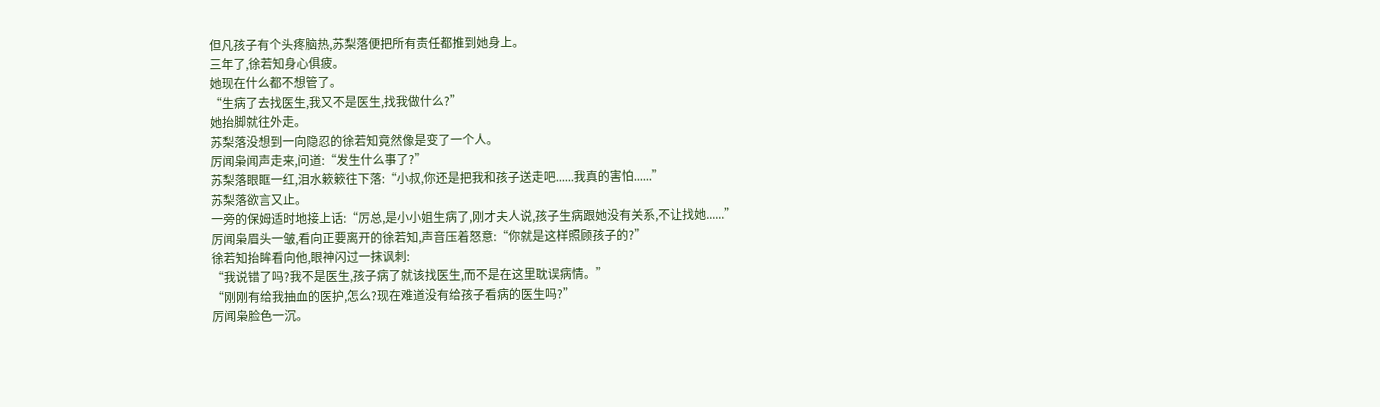但凡孩子有个头疼脑热,苏梨落便把所有责任都推到她身上。
三年了,徐若知身心俱疲。
她现在什么都不想管了。
“生病了去找医生,我又不是医生,找我做什么?”
她抬脚就往外走。
苏梨落没想到一向隐忍的徐若知竟然像是变了一个人。
厉闻枭闻声走来,问道:“发生什么事了?”
苏梨落眼眶一红,泪水簌簌往下落:“小叔,你还是把我和孩子送走吧......我真的害怕......”
苏梨落欲言又止。
一旁的保姆适时地接上话:“厉总,是小小姐生病了,刚才夫人说,孩子生病跟她没有关系,不让找她......”
厉闻枭眉头一皱,看向正要离开的徐若知,声音压着怒意:“你就是这样照顾孩子的?”
徐若知抬眸看向他,眼神闪过一抹讽刺:
“我说错了吗?我不是医生,孩子病了就该找医生,而不是在这里耽误病情。”
“刚刚有给我抽血的医护,怎么?现在难道没有给孩子看病的医生吗?”
厉闻枭脸色一沉。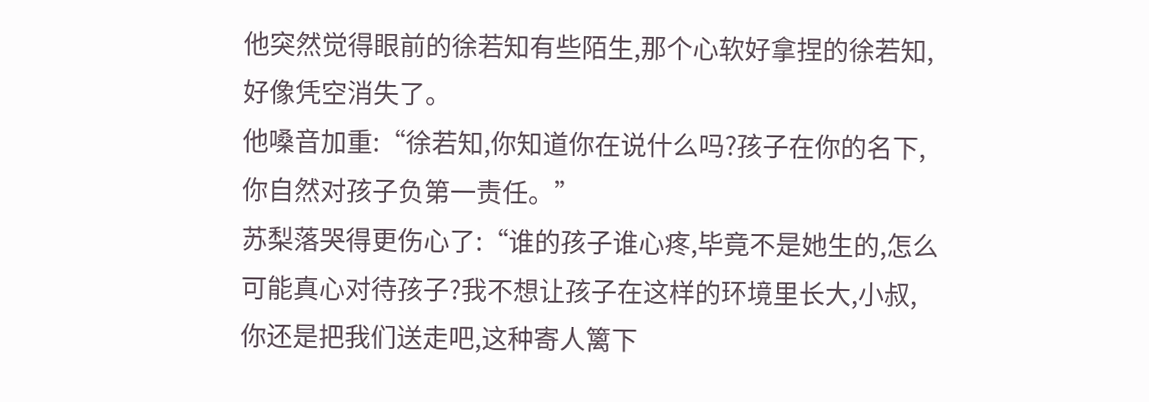他突然觉得眼前的徐若知有些陌生,那个心软好拿捏的徐若知,好像凭空消失了。
他嗓音加重:“徐若知,你知道你在说什么吗?孩子在你的名下,你自然对孩子负第一责任。”
苏梨落哭得更伤心了:“谁的孩子谁心疼,毕竟不是她生的,怎么可能真心对待孩子?我不想让孩子在这样的环境里长大,小叔,你还是把我们送走吧,这种寄人篱下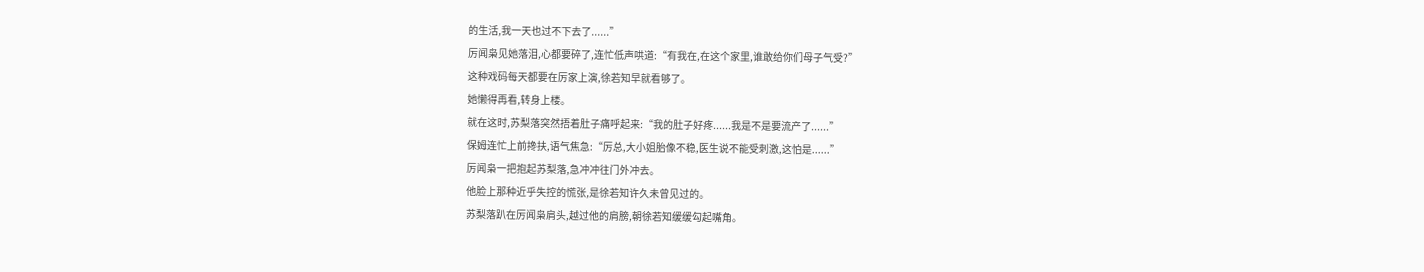的生活,我一天也过不下去了......”
厉闻枭见她落泪,心都要碎了,连忙低声哄道:“有我在,在这个家里,谁敢给你们母子气受?”
这种戏码每天都要在厉家上演,徐若知早就看够了。
她懒得再看,转身上楼。
就在这时,苏梨落突然捂着肚子痛呼起来:“我的肚子好疼......我是不是要流产了......”
保姆连忙上前搀扶,语气焦急:“厉总,大小姐胎像不稳,医生说不能受刺激,这怕是......”
厉闻枭一把抱起苏梨落,急冲冲往门外冲去。
他脸上那种近乎失控的慌张,是徐若知许久未曾见过的。
苏梨落趴在厉闻枭肩头,越过他的肩膀,朝徐若知缓缓勾起嘴角。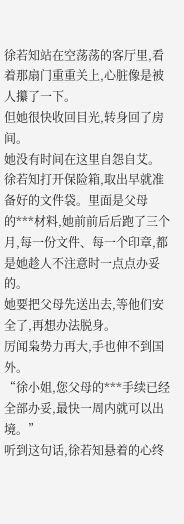徐若知站在空荡荡的客厅里,看着那扇门重重关上,心脏像是被人攥了一下。
但她很快收回目光,转身回了房间。
她没有时间在这里自怨自艾。
徐若知打开保险箱,取出早就准备好的文件袋。里面是父母的***材料,她前前后后跑了三个月,每一份文件、每一个印章,都是她趁人不注意时一点点办妥的。
她要把父母先送出去,等他们安全了,再想办法脱身。
厉闻枭势力再大,手也伸不到国外。
“徐小姐,您父母的***手续已经全部办妥,最快一周内就可以出境。”
听到这句话,徐若知悬着的心终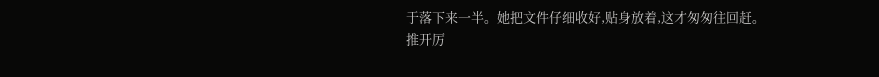于落下来一半。她把文件仔细收好,贴身放着,这才匆匆往回赶。
推开厉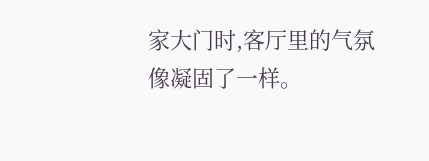家大门时,客厅里的气氛像凝固了一样。